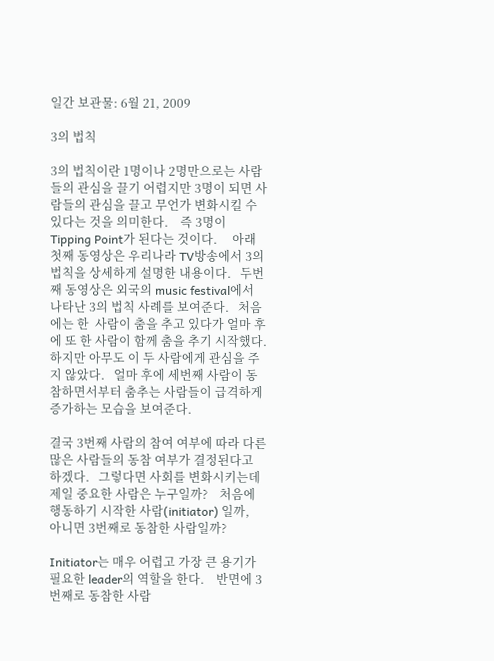일간 보관물: 6월 21, 2009

3의 법칙

3의 법칙이란 1명이나 2명만으로는 사람들의 관심을 끌기 어렵지만 3명이 되면 사람들의 관심을 끌고 무언가 변화시킬 수 있다는 것을 의미한다.    즉 3명이 Tipping Point가 된다는 것이다.     아래 첫째 동영상은 우리나라 TV방송에서 3의 법칙을 상세하게 설명한 내용이다.   두번째 동영상은 외국의 music festival에서 나타난 3의 법칙 사례를 보여준다.   처음에는 한  사람이 춤을 추고 있다가 얼마 후에 또 한 사람이 함께 춤을 추기 시작했다.    하지만 아무도 이 두 사람에게 관심을 주지 않았다.   얼마 후에 세번째 사람이 동참하면서부터 춤추는 사람들이 급격하게 증가하는 모습을 보여준다.

결국 3번째 사람의 참여 여부에 따라 다른 많은 사람들의 동참 여부가 결정된다고 하겠다.   그렇다면 사회를 변화시키는데 제일 중요한 사람은 누구일까?    처음에 행동하기 시작한 사람(initiator) 일까,  아니면 3번째로 동참한 사람일까?

Initiator는 매우 어렵고 가장 큰 용기가 필요한 leader의 역할을 한다.    반면에 3번째로 동참한 사람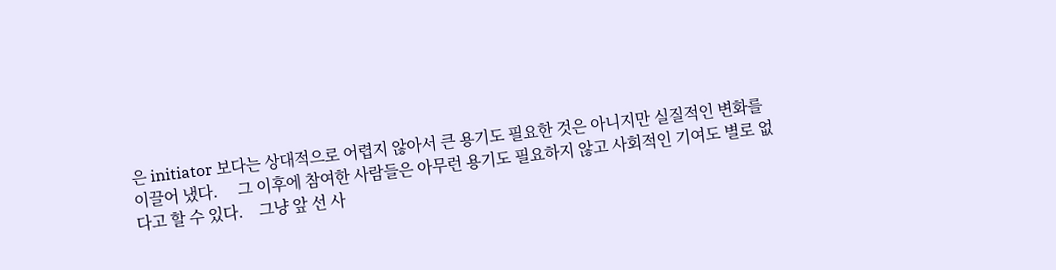은 initiator 보다는 상대적으로 어렵지 않아서 큰 용기도 필요한 것은 아니지만 실질적인 변화를 이끌어 냈다.     그 이후에 참여한 사람들은 아무런 용기도 필요하지 않고 사회적인 기여도 별로 없다고 할 수 있다.    그냥 앞 선 사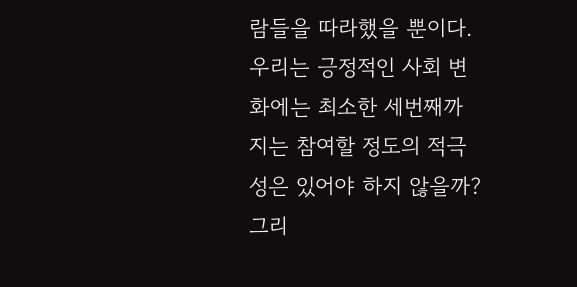람들을 따라했을 뿐이다.    우리는 긍정적인 사회 변화에는 최소한 세번째까지는 참여할 정도의 적극성은 있어야 하지 않을까?     그리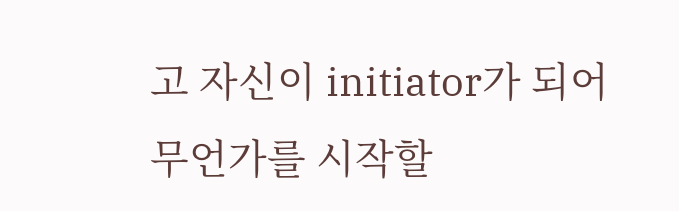고 자신이 initiator가 되어 무언가를 시작할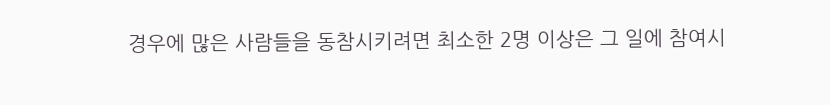경우에 많은 사람들을 동참시키려면 최소한 2명 이상은 그 일에 참여시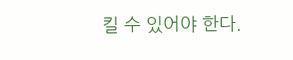킬 수 있어야 한다.